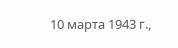10 марта 1943 г.,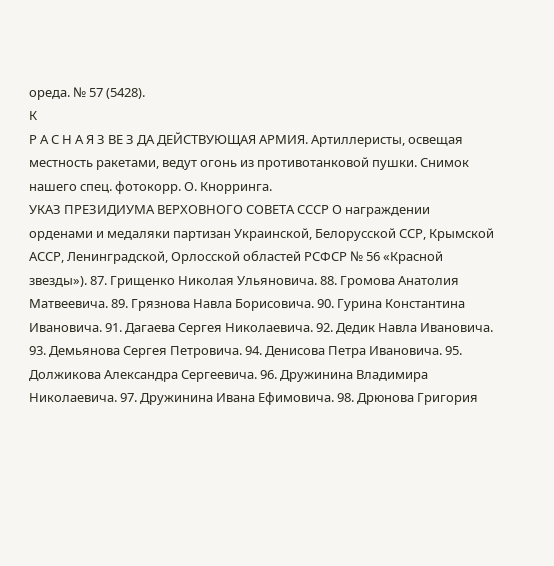ореда. № 57 (5428).
К
Р А С Н А Я З ВЕ З ДА ДЕЙСТВУЮЩАЯ АРМИЯ. Артиллеристы, освещая местность ракетами, ведут огонь из противотанковой пушки. Снимок нашего спец. фотокорр. О. Кнорринга.
УКАЗ ПРЕЗИДИУМА ВЕРХОВНОГО СОВЕТА СССР О награждении орденами и медаляки партизан Украинской, Белорусской ССР, Крымской АССР, Ленинградской, Орлосской областей РСФСР № 56 «Красной звезды»). 87. Грищенко Николая Ульяновича. 88. Громова Анатолия Матвеевича. 89. Грязнова Навла Борисовича. 90. Гурина Константина Ивановича. 91. Дагаева Сергея Николаевича. 92. Дедик Навла Ивановича. 93. Демьянова Сергея Петровича. 94. Денисова Петра Ивановича. 95. Должикова Александра Сергеевича. 96. Дружинина Владимира Николаевича. 97. Дружинина Ивана Ефимовича. 98. Дрюнова Григория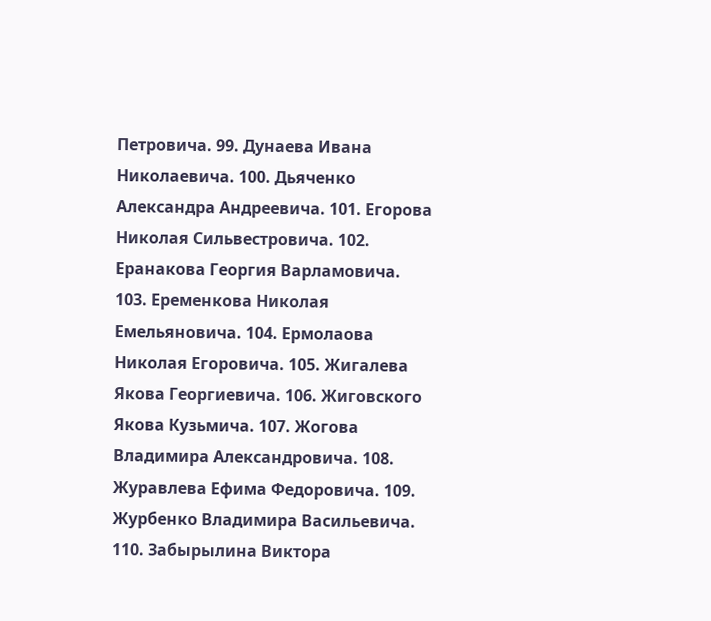Петровича. 99. Дунаева Ивана Николаевича. 100. Дьяченко Александра Андреевича. 101. Егорова Николая Сильвестровича. 102. Еранакова Георгия Варламовича. 103. Еременкова Николая Емельяновича. 104. Ермолаова Николая Егоровича. 105. Жигалева Якова Георгиевича. 106. Жиговского Якова Кузьмича. 107. Жогова Владимира Александровича. 108. Журавлева Ефима Федоровича. 109. Журбенко Владимира Васильевича. 110. Забырылина Виктора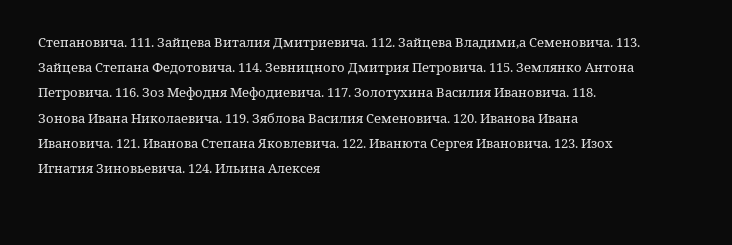Степановича. 111. Зайцева Виталия Дмитриевича. 112. Зайцева Владими,а Семеновича. 113. Зайцева Степана Федотовича. 114. Зевницного Дмитрия Петровича. 115. Землянко Антона Петровича. 116. Зоз Мефодня Мефодиевича. 117. Золотухина Василия Ивановича. 118. Зонова Ивана Николаевича. 119. Зяблова Василия Семеновича. 120. Иванова Ивана Ивановича. 121. Иванова Степана Яковлевича. 122. Иванюта Сергея Ивановича. 123. Изох Игнатия Зиновьевича. 124. Ильина Алексея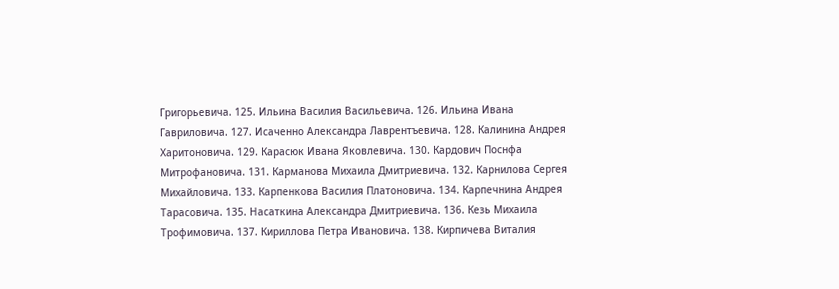Григорьевича. 125. Ильина Василия Васильевича. 126. Ильина Ивана Гавриловича. 127. Исаченно Александра Лаврентъевича. 128. Калинина Андрея Харитоновича. 129. Карасюк Ивана Яковлевича. 130. Кардович Поснфа Митрофановича. 131. Карманова Михаила Дмитриевича. 132. Карнилова Сергея Михайловича. 133. Карпенкова Василия Платоновича. 134. Карпечнина Андрея Тарасовича. 135. Насаткина Александра Дмитриевича. 136. Кезь Михаила Трофимовича. 137. Кириллова Петра Ивановича. 138. Кирпичева Виталия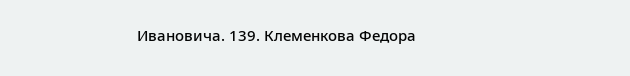Ивановича. 139. Клеменкова Федора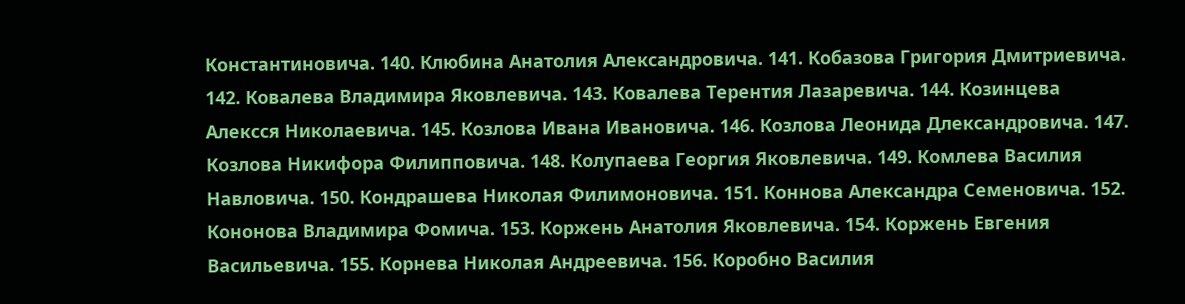Константиновича. 140. Клюбина Анатолия Александровича. 141. Кобазова Григория Дмитриевича. 142. Ковалева Владимира Яковлевича. 143. Ковалева Терентия Лазаревича. 144. Козинцева Алексся Николаевича. 145. Козлова Ивана Ивановича. 146. Козлова Леонида Длександровича. 147. Козлова Никифора Филипповича. 148. Колупаева Георгия Яковлевича. 149. Комлева Василия Навловича. 150. Кондрашева Николая Филимоновича. 151. Коннова Александра Семеновича. 152. Кононова Владимира Фомича. 153. Коржень Анатолия Яковлевича. 154. Коржень Евгения Васильевича. 155. Корнева Николая Андреевича. 156. Коробно Василия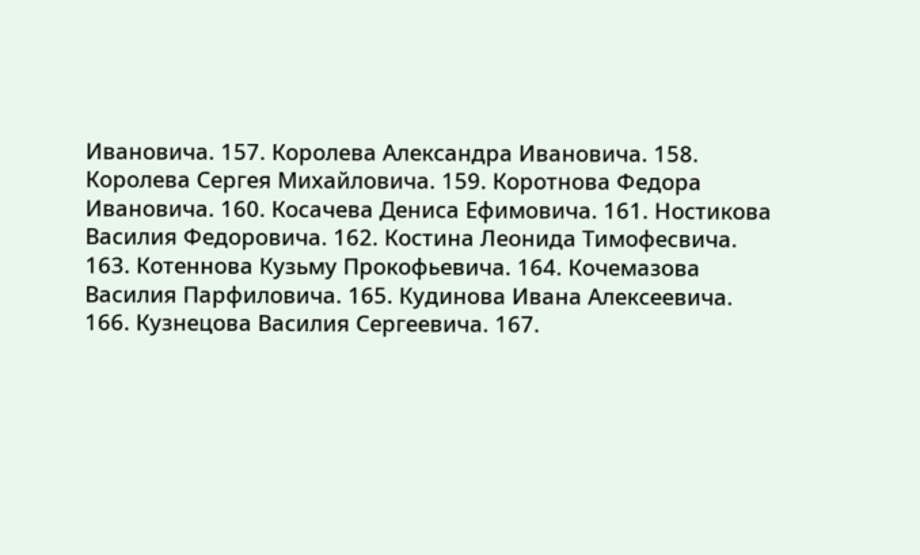Ивановича. 157. Королева Александра Ивановича. 158. Королева Сергея Михайловича. 159. Коротнова Федора Ивановича. 160. Косачева Дениса Ефимовича. 161. Ностикова Василия Федоровича. 162. Костина Леонида Тимофесвича. 163. Котеннова Кузьму Прокофьевича. 164. Кочемазова Василия Парфиловича. 165. Кудинова Ивана Алексеевича. 166. Кузнецова Василия Сергеевича. 167.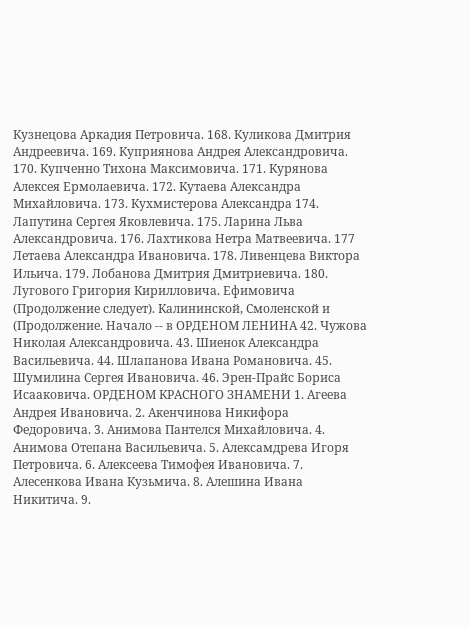Кузнецова Аркадия Петровича. 168. Куликова Дмитрия Андреевича. 169. Куприянова Андрея Александровича. 170. Купченно Тихона Максимовича. 171. Курянова Алексея Ермолаевича. 172. Кутаева Александра Михайловича. 173. Кухмистерова Александра 174. Лапутина Сергея Яковлевича. 175. Ларина Льва Александровича. 176. Лахтикова Нетра Матвеевича. 177 Летаева Александра Ивановича. 178. Ливенцева Виктора Ильича. 179. Лобанова Дмитрия Дмитриевича. 180. Лугового Григория Кирилловича. Ефимовича (Продолжение следует). Калининской, Смоленской и (Продолжение. Начало -- в ОРДЕНОМ ЛЕНИНА 42. Чужова Николая Александровича. 43. Шиенок Александра Васильевича. 44. Шлапанова Ивана Романовича. 45. Шумилина Сергея Ивановича. 46. Эрен-Прайс Бориса Исааковича. ОРДЕНОМ КРАСНОГО ЗНАМЕНИ 1. Агеева Андрея Ивановича. 2. Акенчинова Никифора Федоровича. 3. Анимова Пантелся Михайловича. 4. Анимова Отепана Васильевича. 5. Алексамдрева Игоря Петровича. 6. Алексеева Тимофея Ивановича. 7. Алесенкова Ивана Кузьмича. 8. Алешина Ивана Никитича. 9.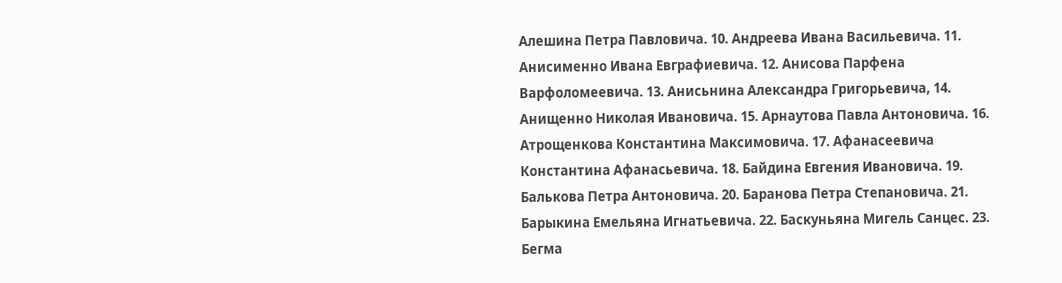Алешина Петра Павловича. 10. Андреева Ивана Васильевича. 11. Анисименно Ивана Евграфиевича. 12. Анисова Парфена Варфоломеевича. 13. Анисьнина Александра Григорьевича, 14. Анищенно Николая Ивановича. 15. Арнаутова Павла Антоновича. 16. Атрощенкова Константина Максимовича. 17. Афанасеевича Константина Афанасьевича. 18. Байдина Евгения Ивановича. 19. Балькова Петра Антоновича. 20. Баранова Петра Степановича. 21. Барыкина Емельяна Игнатьевича. 22. Баскуньяна Мигель Санцес. 23. Бегма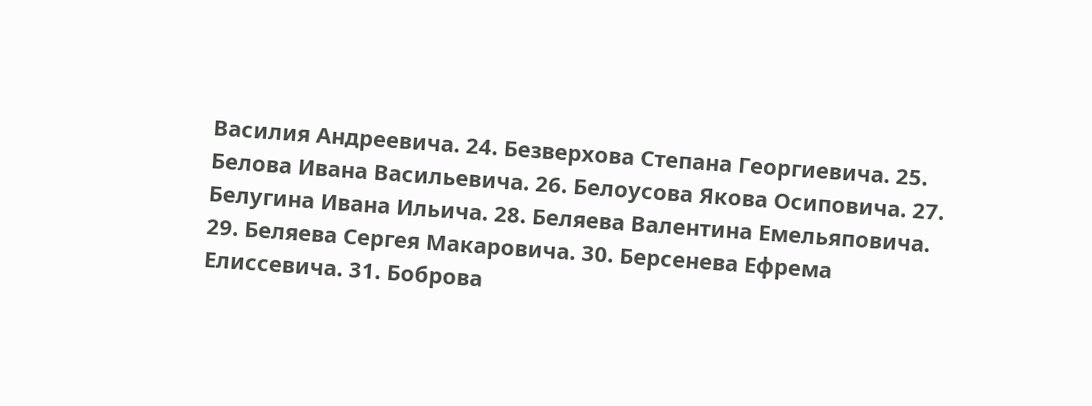Василия Андреевича. 24. Безверхова Степана Георгиевича. 25. Белова Ивана Васильевича. 26. Белоусова Якова Осиповича. 27. Белугина Ивана Ильича. 28. Беляева Валентина Емельяповича. 29. Беляева Сергея Макаровича. 30. Берсенева Ефрема Елиссевича. 31. Боброва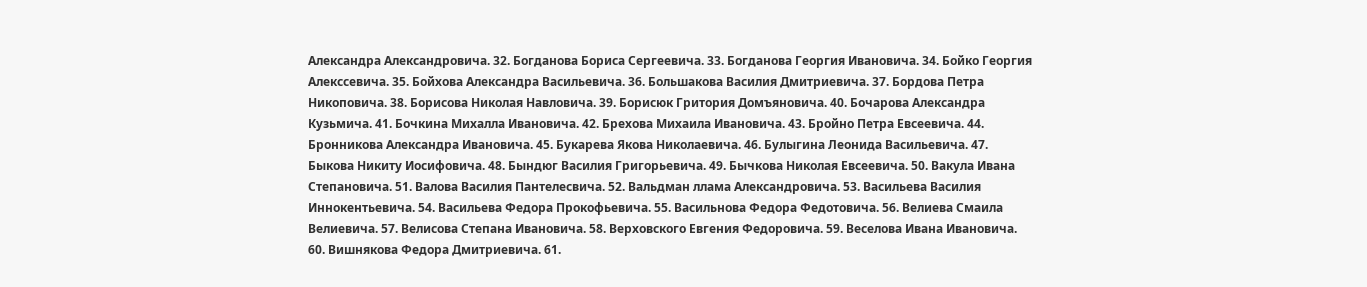Александра Александровича. 32. Богданова Бориса Сергеевича. 33. Богданова Георгия Ивановича. 34. Бойко Георгия Алекссевича. 35. Бойхова Александра Васильевича. 36. Большакова Василия Дмитриевича. 37. Бордова Петра Никоповича. 38. Борисова Николая Навловича. 39. Борисюк Гритория Домъяновича. 40. Бочарова Александра Кузьмича. 41. Бочкина Михалла Ивановича. 42. Брехова Михаила Ивановича. 43. Бройно Петра Евсеевича. 44. Бронникова Александра Ивановича. 45. Букарева Якова Николаевича. 46. Булыгина Леонида Васильевича. 47. Быкова Никиту Иосифовича. 48. Бындюг Василия Григорьевича. 49. Бычкова Николая Евсеевича. 50. Вакула Ивана Степановича. 51. Валова Василия Пантелесвича. 52. Вальдман ллама Александровича. 53. Васильева Василия Иннокентьевича. 54. Васильева Федора Прокофьевича. 55. Васильнова Федора Федотовича. 56. Велиева Смаила Велиевича. 57. Велисова Степана Ивановича. 58. Верховского Евгения Федоровича. 59. Веселова Ивана Ивановича. 60. Вишнякова Федора Дмитриевича. 61.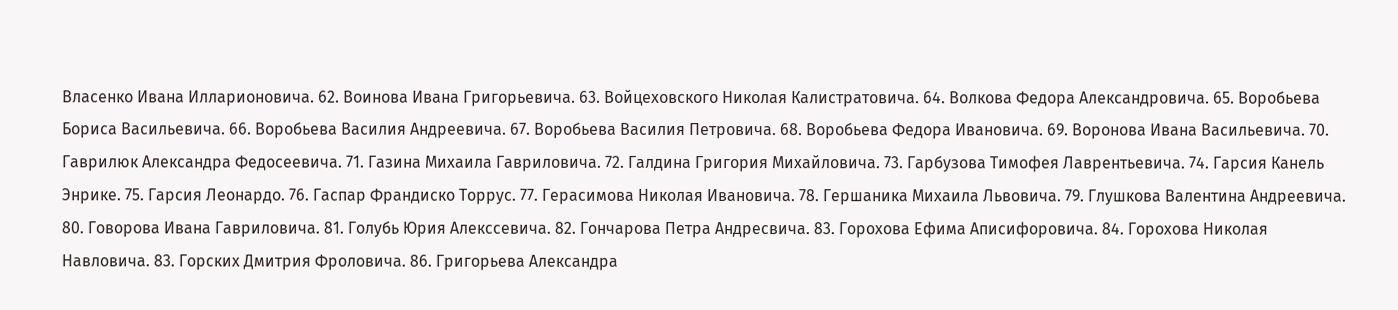Власенко Ивана Илларионовича. 62. Воинова Ивана Григорьевича. 63. Войцеховского Николая Калистратовича. 64. Волкова Федора Александровича. 65. Воробьева Бориса Васильевича. 66. Воробьева Василия Андреевича. 67. Воробьева Василия Петровича. 68. Воробьева Федора Ивановича. 69. Воронова Ивана Васильевича. 70. Гаврилюк Александра Федосеевича. 71. Газина Михаила Гавриловича. 72. Галдина Григория Михайловича. 73. Гарбузова Тимофея Лаврентьевича. 74. Гарсия Канель Энрике. 75. Гарсия Леонардо. 76. Гаспар Франдиско Торрус. 77. Герасимова Николая Ивановича. 78. Гершаника Михаила Львовича. 79. Глушкова Валентина Андреевича. 80. Говорова Ивана Гавриловича. 81. Голубь Юрия Алекссевича. 82. Гончарова Петра Андресвича. 83. Горохова Ефима Аписифоровича. 84. Горохова Николая Навловича. 83. Горских Дмитрия Фроловича. 86. Григорьева Александра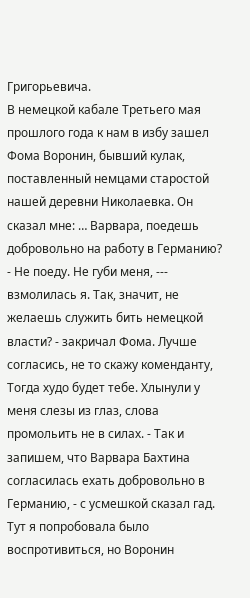Григорьевича.
В немецкой кабале Третьего мая прошлого года к нам в избу зашел Фома Воронин, бывший кулак, поставленный немцами старостой нашей деревни Николаевка. Он сказал мне: … Варвара, поедешь добровольно на работу в Германию? - Не поеду. Не губи меня, --- взмолилась я. Так, значит, не желаешь служить бить немецкой власти? - закричал Фома. Лучше согласись, не то скажу коменданту, Тогда худо будет тебе. Хлынули у меня слезы из глаз, слова промольить не в силах. - Так и запишем, что Варвара Бахтина согласилась ехать добровольно в Германию, - с усмешкой сказал гад. Тут я попробовала было воспротивиться, но Воронин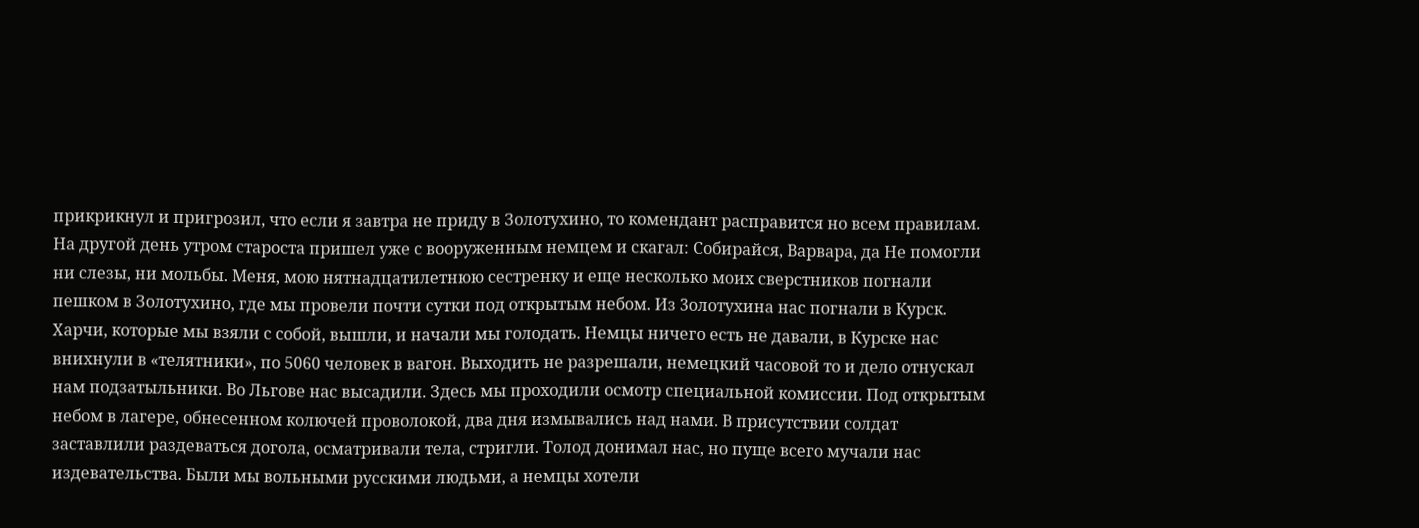прикрикнул и пригрозил, что если я завтра не приду в Золотухино, то комендант расправится но всем правилам. На другой день утром староста пришел уже с вооруженным немцем и скагал: Собирайся, Варвара, да Не помогли ни слезы, ни мольбы. Меня, мою нятнадцатилетнюю сестренку и еще несколько моих сверстников погнали пешком в Золотухино, где мы провели почти сутки под открытым небом. Из 3олотухина нас погнали в Курск. Харчи, которые мы взяли с собой, вышли, и начали мы голодать. Немцы ничего есть не давали, в Курске нас внихнули в «телятники», по 5060 человек в вагон. Выходить не разрешали, немецкий часовой то и дело отнускал нам подзатыльники. Во Льгове нас высадили. Здесь мы проходили осмотр специальной комиссии. Под открытым небом в лагере, обнесенном колючей проволокой, два дня измывались над нами. В присутствии солдат заставлили раздеваться догола, осматривали тела, стригли. Толод донимал нас, но пуще всего мучали нас издевательства. Были мы вольными русскими людьми, а немцы хотели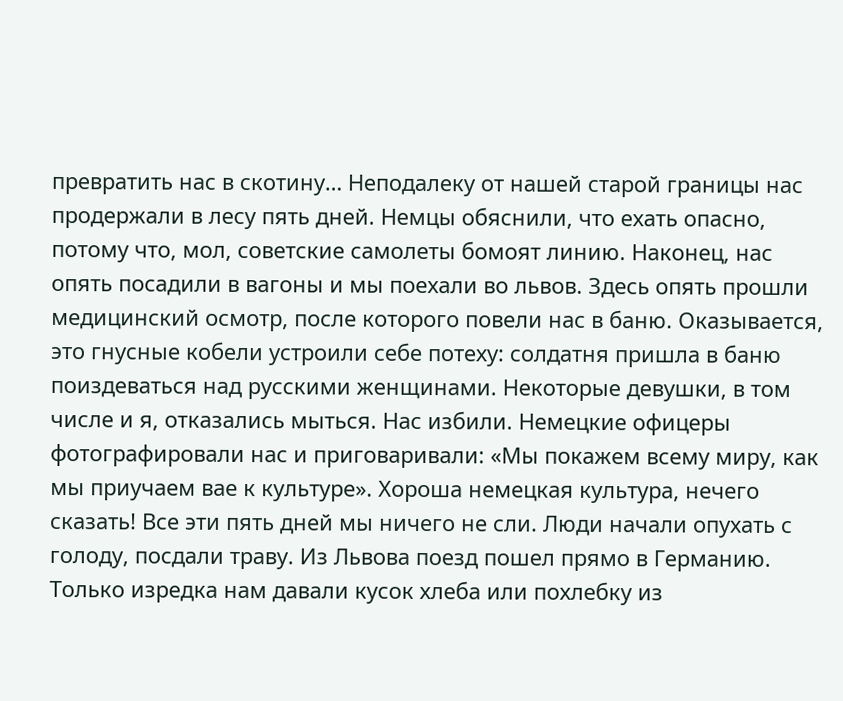превратить нас в скотину… Неподалеку от нашей старой границы нас продержали в лесу пять дней. Немцы обяснили, что ехать опасно, потому что, мол, советские самолеты бомоят линию. Наконец, нас опять посадили в вагоны и мы поехали во львов. Здесь опять прошли медицинский осмотр, после которого повели нас в баню. Оказывается, это гнусные кобели устроили себе потеху: солдатня пришла в баню поиздеваться над русскими женщинами. Некоторые девушки, в том числе и я, отказались мыться. Нас избили. Немецкие офицеры фотографировали нас и приговаривали: «Мы покажем всему миру, как мы приучаем вае к культуре». Хороша немецкая культура, нечего сказать! Все эти пять дней мы ничего не сли. Люди начали опухать с голоду, посдали траву. Из Львова поезд пошел прямо в Германию. Только изредка нам давали кусок хлеба или похлебку из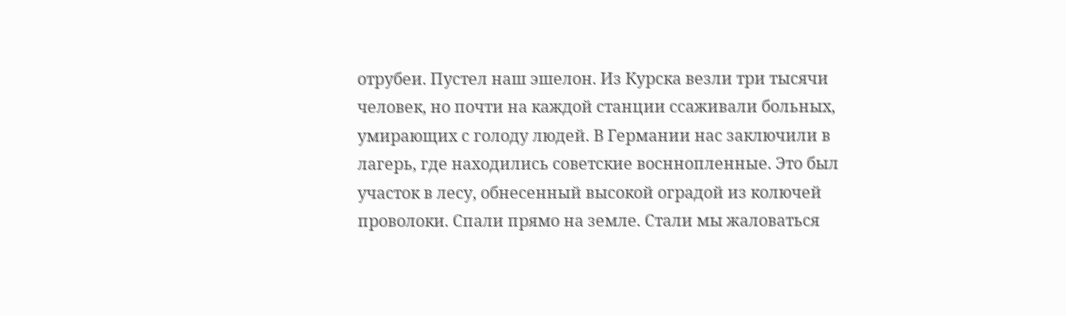отрубеи. Пустел наш эшелон. Из Курска везли три тысячи человек, но почти на каждой станции ссаживали больных, умирающих с голоду людей. В Германии нас заключили в лагерь, где находились советские восннопленные. Это был участок в лесу, обнесенный высокой оградой из колючей проволоки. Спали прямо на земле. Стали мы жаловаться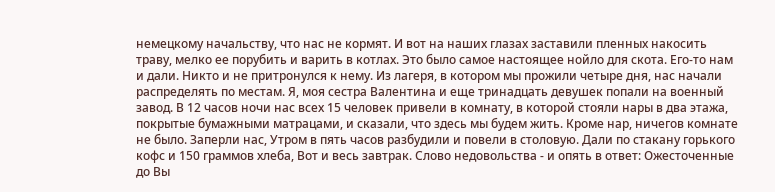немецкому начальству, что нас не кормят. И вот на наших глазах заставили пленных накосить траву, мелко ее порубить и варить в котлах. Это было самое настоящее нойло для скота. Его-то нам и дали. Никто и не притронулся к нему. Из лагеря, в котором мы прожили четыре дня, нас начали распределять по местам. Я, моя сестра Валентина и еще тринадцать девушек попали на военный завод. В 12 часов ночи нас всех 15 человек привели в комнату, в которой стояли нары в два этажа, покрытые бумажными матрацами, и сказали, что здесь мы будем жить. Кроме нар, ничегов комнате не было. Заперли нас, Утром в пять часов разбудили и повели в столовую. Дали по стакану горького кофс и 150 граммов хлеба, Вот и весь завтрак. Слово недовольства - и опять в ответ: Ожесточенные до Вы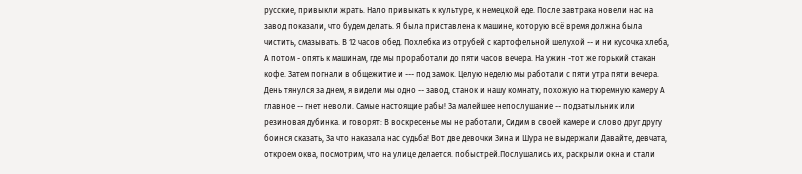русские, привыкли жрать. Нало привыкать к культуре, к немецкой еде. После завтрака новели нас на завод показали, что будем делать. Я была приставлена к машине, которую всё время должна была чистить, смазывать. В 12 часов обед. Похлебка из отрубей с картофельной шелухой -- и ни кусочка хлеба, А потом - опять к машинам, где мы проработали до пяти часов вечера. На ужин -тот же горький стакан кофе. Затем погнали в общежитие и --- под замок. Целую неделю мы работали с пяти утра пяти вечера. День тянулся за днем, я видели мы одно -- завод, станок и нашу комнату, похожую на тюремную камеру А главное -- гнет неволи. Самые настоящие рабы! За малейшее непослушание -- подзатыльник или резиновая дубинка. и говорят: В воскресенье мы не работали, Сидим в своей камере и слово друг другу боинся сказать, За что наказала нас судьба! Вот две девочки Зина и Шура не выдержали Давайте, девчата, откроем оква, посмотрим, что на улице делается. побыстрей.Послушались их, раскрыли окна и стали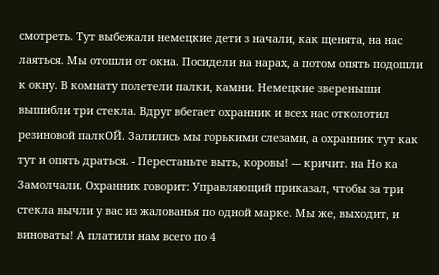смотреть. Тут выбежали немецкие дети з начали, как щенята, на нас лаяться. Мы отошли от окна. Посидели на нарах, а потом опять подошли к окну. В комнату полетели палки, камни. Немецкие звереныши вышибли три стекла. Вдруг вбегает охранник и всех нас отколотил резиновой палкОЙ. Залились мы горькими слезами, а охранник тут как тут и опять драться. - Перестаньте выть, коровы! --- кричит. на Но ка Замолчали. Охранник говорит: Управляющий приказал, чтобы за три стекла вычли у вас из жалованья по одной марке. Мы же, выходит, и виноваты! А платили нам всего по 4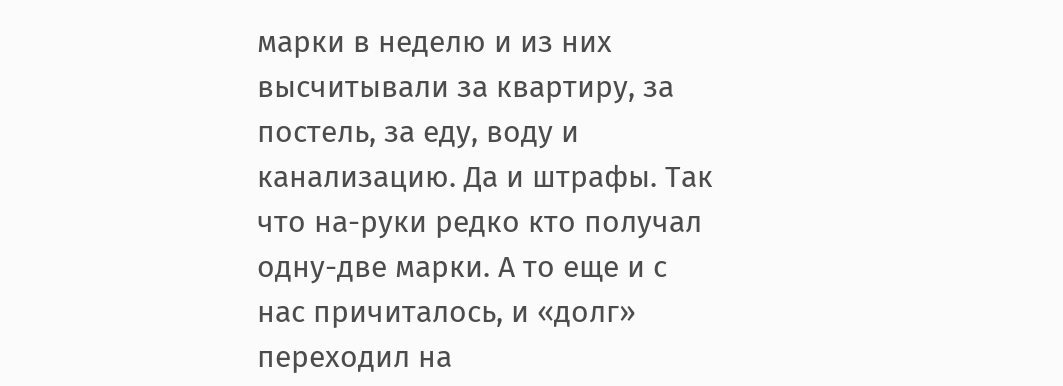марки в неделю и из них высчитывали за квартиру, за постель, за еду, воду и канализацию. Да и штрафы. Так что на-руки редко кто получал одну-две марки. А то еще и с нас причиталось, и «долг» переходил на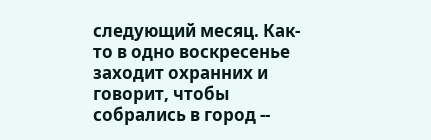следующий месяц. Как-то в одно воскресенье заходит охранних и говорит, чтобы собрались в город --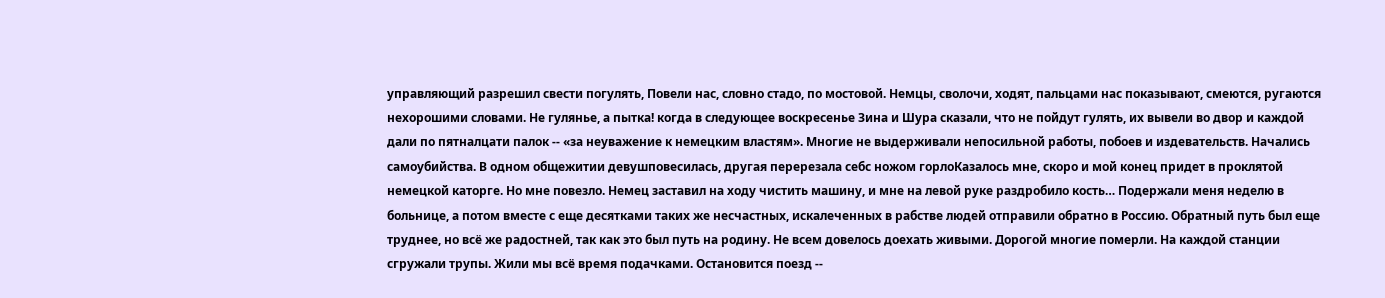управляющий разрешил свести погулять, Повели нас, словно стадо, по мостовой. Немцы, сволочи, ходят, пальцами нас показывают, смеются, ругаются нехорошими словами. Не гулянье, а пытка! когда в следующее воскресенье Зина и Шура сказали, что не пойдут гулять, их вывели во двор и каждой дали по пятналцати палок -- «за неуважение к немецким властям». Многие не выдерживали непосильной работы, побоев и издевательств. Начались самоубийства. В одном общежитии девушповесилась, другая перерезала себс ножом горлоКазалось мне, скоро и мой конец придет в проклятой немецкой каторге. Но мне повезло. Немец заставил на ходу чистить машину, и мне на левой руке раздробило кость… Подержали меня неделю в больнице, а потом вместе с еще десятками таких же несчастных, искалеченных в рабстве людей отправили обратно в Россию. Обратный путь был еще труднее, но всё же радостней, так как это был путь на родину. Не всем довелось доехать живыми. Дорогой многие померли. На каждой станции сгружали трупы. Жили мы всё время подачками. Остановится поезд --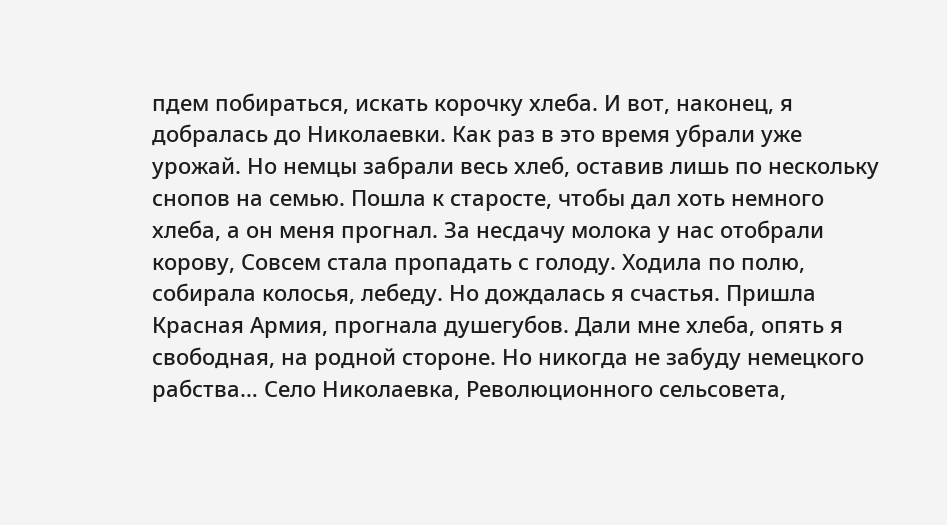пдем побираться, искать корочку хлеба. И вот, наконец, я добралась до Николаевки. Как раз в это время убрали уже урожай. Но немцы забрали весь хлеб, оставив лишь по нескольку снопов на семью. Пошла к старосте, чтобы дал хоть немного хлеба, а он меня прогнал. За несдачу молока у нас отобрали корову, Совсем стала пропадать с голоду. Ходила по полю, собирала колосья, лебеду. Но дождалась я счастья. Пришла Красная Армия, прогнала душегубов. Дали мне хлеба, опять я свободная, на родной стороне. Но никогда не забуду немецкого рабства… Село Николаевка, Революционного сельсовета,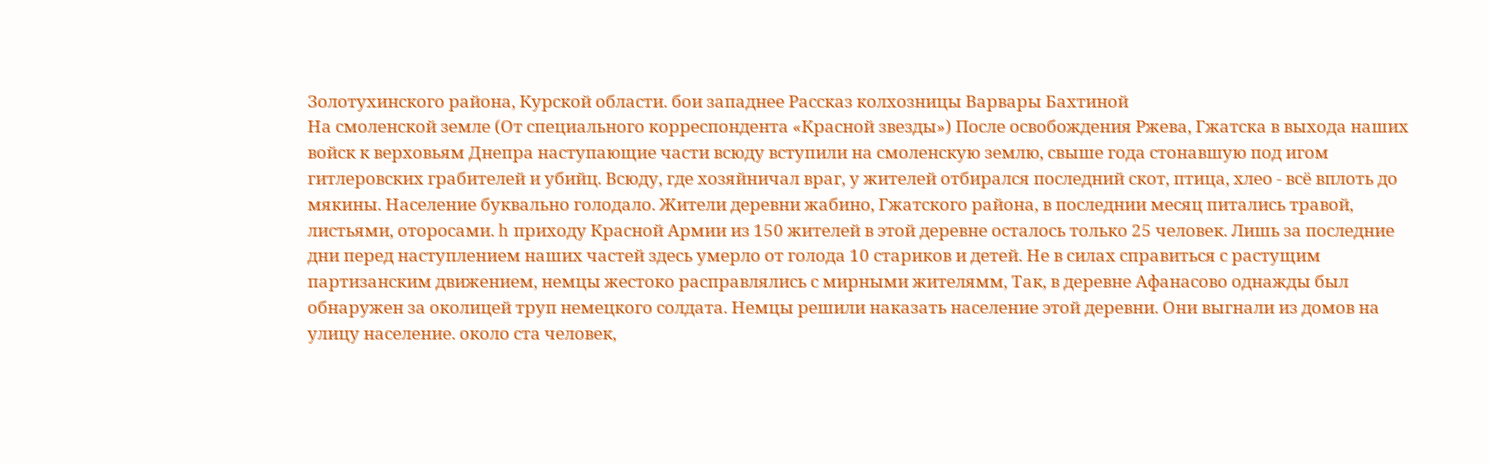Золотухинского района, Курской области. бои западнее Рассказ колхозницы Варвары Бахтиной
На смоленской земле (От специального корреспондента «Красной звезды») После освобождения Ржева, Гжатска в выхода наших войск к верховьям Днепра наступающие части всюду вступили на смоленскую землю, свыше года стонавшую под игом гитлеровских грабителей и убийц. Всюду, где хозяйничал враг, у жителей отбирался последний скот, птица, хлео - всё вплоть до мякины. Население буквально голодало. Жители деревни жабино, Гжатского района, в последнии месяц питались травой, листьями, оторосами. h приходу Красной Армии из 150 жителей в этой деревне осталось только 25 человек. Лишь за последние дни перед наступлением наших частей здесь умерло от голода 10 стариков и детей. Не в силах справиться с растущим партизанским движением, немцы жестоко расправлялись с мирными жителямм, Так, в деревне Афанасово однажды был обнаружен за околицей труп немецкого солдата. Немцы решили наказать население этой деревни. Они выгнали из домов на улицу население. около ста человек,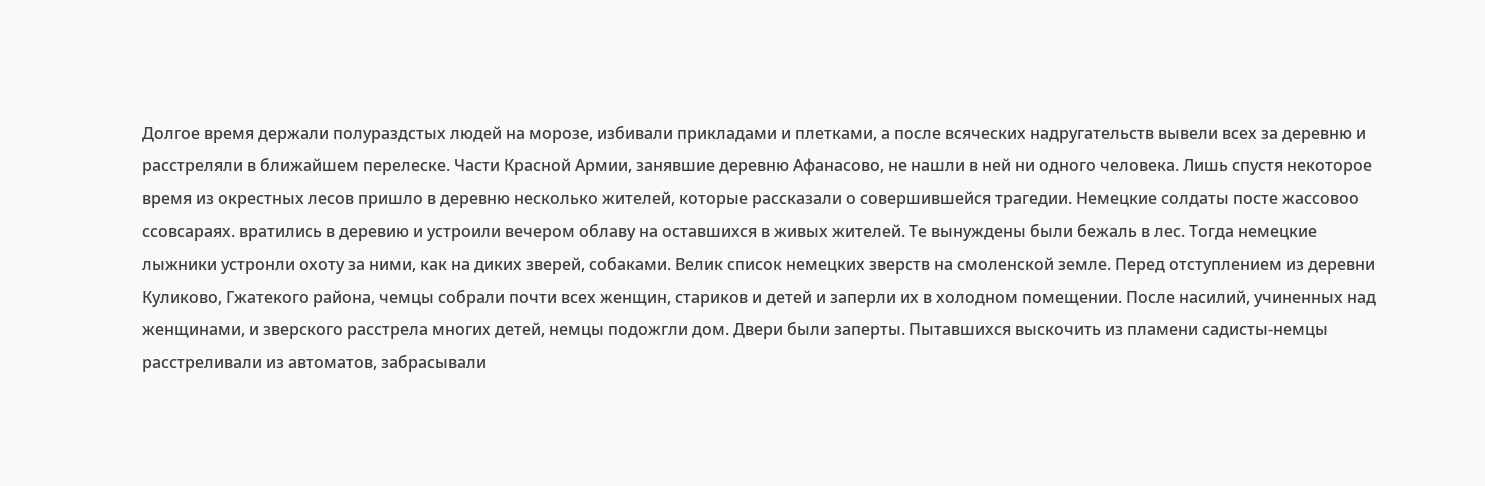Долгое время держали полураздстых людей на морозе, избивали прикладами и плетками, а после всяческих надругательств вывели всех за деревню и расстреляли в ближайшем перелеске. Части Красной Армии, занявшие деревню Афанасово, не нашли в ней ни одного человека. Лишь спустя некоторое время из окрестных лесов пришло в деревню несколько жителей, которые рассказали о совершившейся трагедии. Немецкие солдаты посте жассовоо ссовсараях. вратились в деревию и устроили вечером облаву на оставшихся в живых жителей. Те вынуждены были бежаль в лес. Тогда немецкие лыжники устронли охоту за ними, как на диких зверей, собаками. Велик список немецких зверств на смоленской земле. Перед отступлением из деревни Куликово, Гжатекого района, чемцы собрали почти всех женщин, стариков и детей и заперли их в холодном помещении. После насилий, учиненных над женщинами, и зверского расстрела многих детей, немцы подожгли дом. Двери были заперты. Пытавшихся выскочить из пламени садисты-немцы расстреливали из автоматов, забрасывали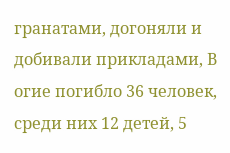гранатами, догоняли и добивали прикладами, В огие погибло 36 человек, среди них 12 детей, 5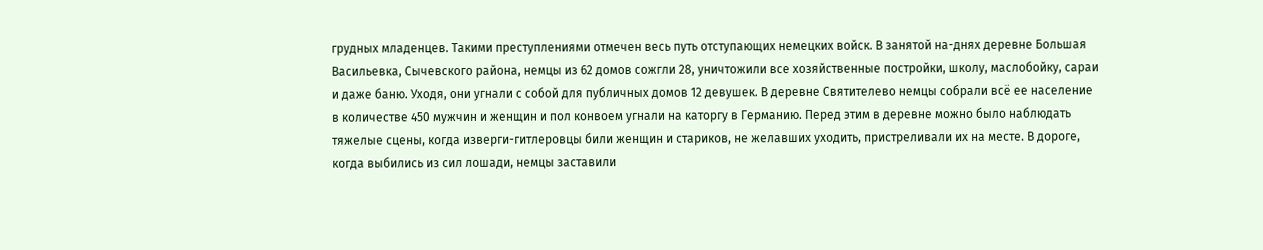грудных младенцев. Такими преступлениями отмечен весь путь отступающих немецких войск. В занятой на-днях деревне Большая Васильевка, Сычевского района, немцы из 62 домов сожгли 28, уничтожили все хозяйственные постройки, школу, маслобойку, сараи и даже баню. Уходя, они угнали с собой для публичных домов 12 девушек. В деревне Святителево немцы собрали всё ее население в количестве 450 мужчин и женщин и пол конвоем угнали на каторгу в Германию. Перед этим в деревне можно было наблюдать тяжелые сцены, когда изверги-гитлеровцы били женщин и стариков, не желавших уходить, пристреливали их на месте. В дороге, когда выбились из сил лошади, немцы заставили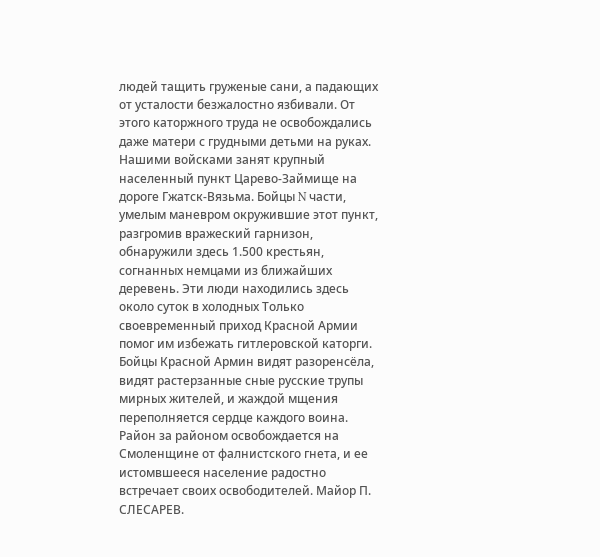людей тащить груженые сани, а падающих от усталости безжалостно язбивали. От этого каторжного труда не освобождались даже матери с грудными детьми на руках. Нашими войсками занят крупный населенный пункт Царево-Займище на дороге Гжатск-Вязьма. Бойцы N части, умелым маневром окружившие этот пункт, разгромив вражеский гарнизон, обнаружили здесь 1.500 крестьян, согнанных немцами из ближайших деревень. Эти люди находились здесь около суток в холодных Только своевременный приход Красной Армии помог им избежать гитлеровской каторги. Бойцы Красной Армин видят разоренсёла, видят растерзанные сные русские трупы мирных жителей, и жаждой мщения переполняется сердце каждого воина. Район за районом освобождается на Смоленщине от фалнистского гнета, и ее истомвшееся население радостно встречает своих освободителей. Майор П. СЛЕСАРЕВ.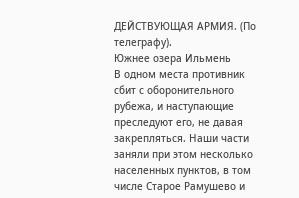ДЕЙСТВУЮЩАЯ АРМИЯ. (По телеграфу).
Южнее озера Ильмень
В одном места противник сбит с оборонительного рубежа, и наступающие преследуют его, не давая закрепляться. Наши части заняли при этом несколько населенных пунктов, в том числе Старое Рамушево и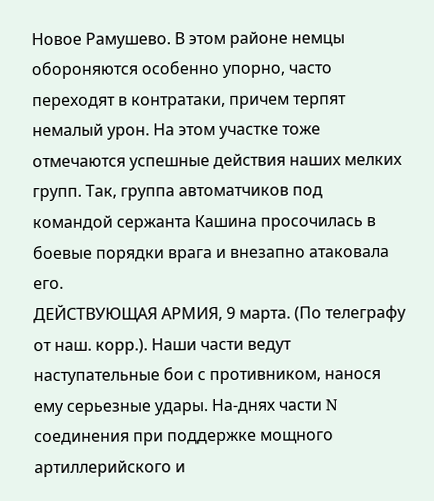Новое Рамушево. В этом районе немцы обороняются особенно упорно, часто переходят в контратаки, причем терпят немалый урон. На этом участке тоже отмечаются успешные действия наших мелких групп. Так, группа автоматчиков под командой сержанта Кашина просочилась в боевые порядки врага и внезапно атаковала его.
ДЕЙСТВУЮЩАЯ АРМИЯ, 9 марта. (По телеграфу от наш. корр.). Наши части ведут наступательные бои с противником, нанося ему серьезные удары. На-днях части N соединения при поддержке мощного артиллерийского и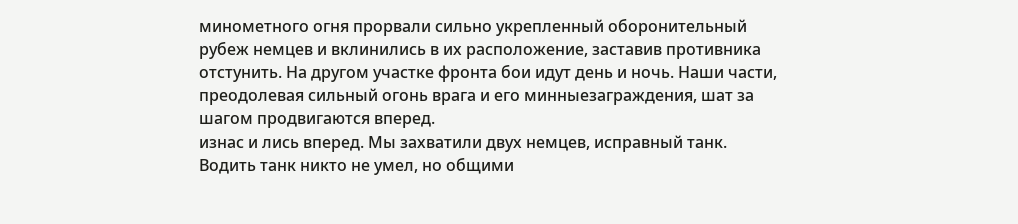минометного огня прорвали сильно укрепленный оборонительный рубеж немцев и вклинились в их расположение, заставив противника отстунить. На другом участке фронта бои идут день и ночь. Наши части, преодолевая сильный огонь врага и его минныезаграждения, шат за шагом продвигаются вперед.
изнас и лись вперед. Мы захватили двух немцев, исправный танк. Водить танк никто не умел, но общими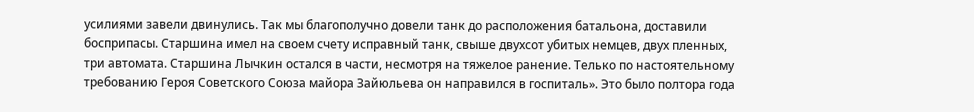усилиями завели двинулись. Так мы благополучно довели танк до расположения батальона, доставили босприпасы. Старшина имел на своем счету исправный танк, свыше двухсот убитых немцев, двух пленных, три автомата. Старшина Лычкин остался в части, несмотря на тяжелое ранение. Телько по настоятельному требованию Героя Советского Союза майора Зайюльева он направился в госпиталь». Это было полтора года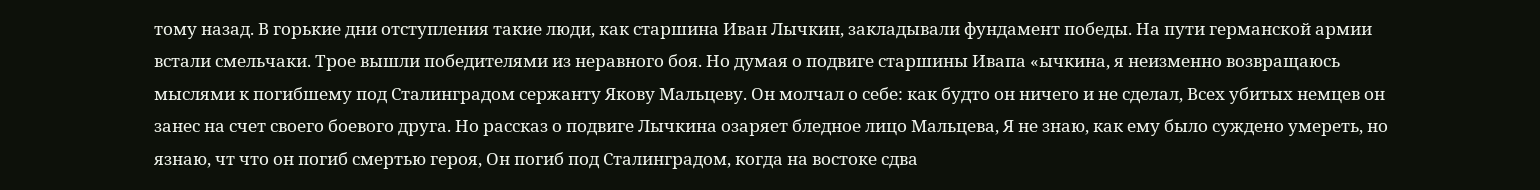тому назад. В горькие дни отступления такие люди, как старшина Иван Лычкин, закладывали фундамент победы. На пути германской армии встали смельчаки. Трое вышли победителями из неравного боя. Но думая о подвиге старшины Ивапа «ычкина, я неизменно возвращаюсь мыслями к погибшему под Сталинградом сержанту Якову Мальцеву. Он молчал о себе: как будто он ничего и не сделал, Всех убитых немцев он занес на счет своего боевого друга. Но рассказ о подвиге Лычкина озаряет бледное лицо Мальцева, Я не знаю, как ему было суждено умереть, но язнаю, чт что он погиб смертью героя, Он погиб под Сталинградом, когда на востоке сдва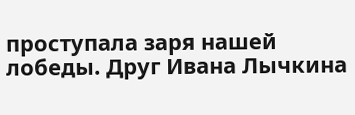проступала заря нашей лобеды. Друг Ивана Лычкина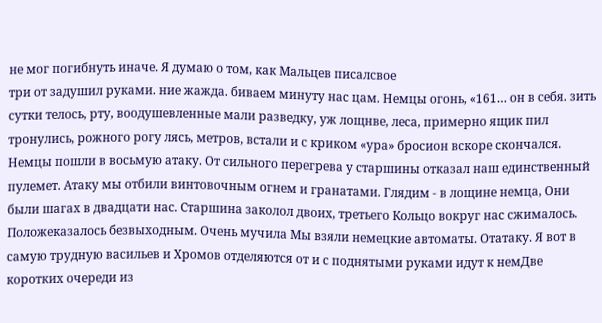не мог погибнуть иначе. Я думаю о том, как Мальцев писалсвое
три от задушил руками. ние жажда. биваем минуту нас цам. Немцы огонь, «161… он в себя. зить сутки телось, рту, воодушевленные мали разведку, уж лощнве, леса, примерно ящик пил тронулись, рожного рогу лясь, метров, встали и с криком «ура» бросион вскоре скончался. Немцы пошли в восьмую атаку. От сильного перегрева у старшины отказал наш единственный пулемет. Атаку мы отбили винтовочным огнем и гранатами. Глядим - в лощине немца, Они были шагах в двадцати нас. Старшина заколол двоих, третьего Кольцо вокруг нас сжималось. Положеказалось безвыходным. Очень мучила Мы взяли немецкие автоматы. Отатаку. Я вот в самую трудную васильев и Хромов отделяются от и с поднятыми руками идут к немДве коротких очереди из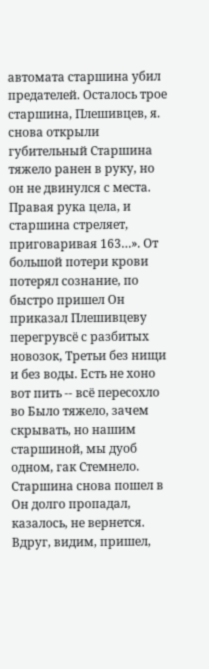автомата старшина убил предателей. Осталось трое старшина, Плешивцев, я. снова открыли губительный Старшина тяжело ранен в руку, но он не двинулся с места. Правая рука цела, и старшина стреляет, приговаривая 163…». От большой потери крови потерял сознание, по быстро пришел Он приказал Плешивцеву перегрувсё с разбитых новозок, Третьи без нищи и без воды. Есть не хоно вот пить -- всё пересохло во Было тяжело, зачем скрывать, но нашим старшиной, мы дуоб одном, гак Стемнело. Старшина снова пошел в Он долго пропадал, казалось, не вернется. Вдруг, видим, пришел,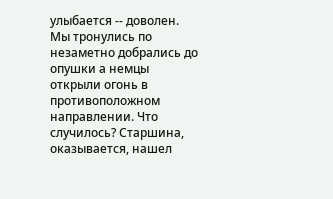улыбается -- доволен. Мы тронулись по незаметно добрались до опушки а немцы открыли огонь в противоположном направлении. Что случилось? Старшина, оказывается, нашел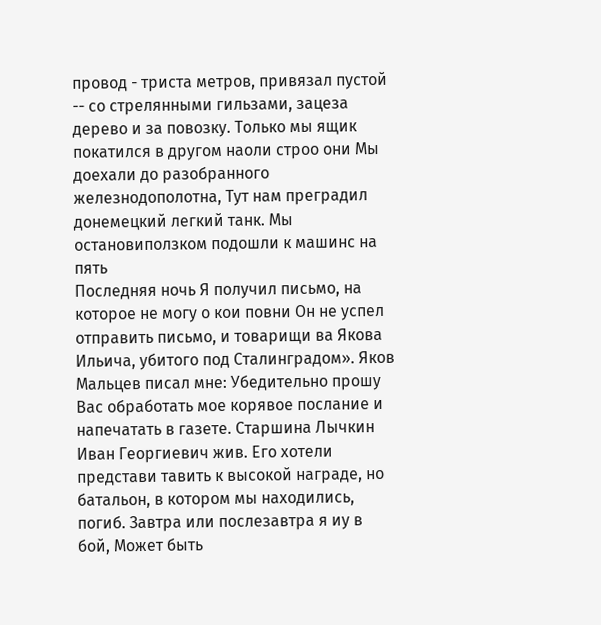провод - триста метров, привязал пустой -- со стрелянными гильзами, зацеза дерево и за повозку. Только мы ящик покатился в другом наоли строо они Мы доехали до разобранного железнодополотна, Тут нам преградил донемецкий легкий танк. Мы остановиползком подошли к машинс на пять
Последняя ночь Я получил письмо, на которое не могу о кои повни Он не успел отправить письмо, и товарищи ва Якова Ильича, убитого под Сталинградом». Яков Мальцев писал мне: Убедительно прошу Вас обработать мое корявое послание и напечатать в газете. Старшина Лычкин Иван Георгиевич жив. Его хотели представи тавить к высокой награде, но батальон, в котором мы находились, погиб. Завтра или послезавтра я иу в бой, Может быть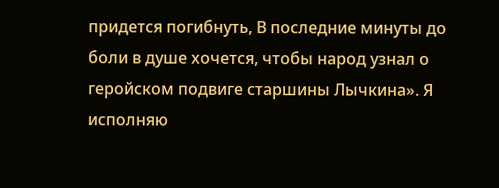придется погибнуть, В последние минуты до боли в душе хочется, чтобы народ узнал о геройском подвиге старшины Лычкина». Я исполняю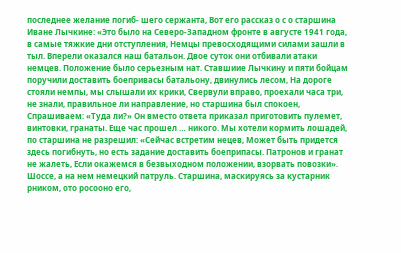последнее желание погиб- шего сержанта, Вот его рассказ о с о старшина Иване Лычкине: «Это было на Северо-Западном фронте в августе 1941 года, в самые тяжкие дни отступления, Немцы превосходящими силами зашли в тыл. Вперели оказался наш батальон. Двое суток они отбивали атаки немцев. Положение было серьезным нат. Ставшиие Лычкину и пяти бойцам поручили доставить боепривасы батальону, двинулись лесом, На дороге стояли немпы, мы слышали их крики, Свервули вправо, проехали часа три, не знали, правильное ли направление, но старшина был спокоен, Спрашиваем: «Туда ли?» Он вместо ответа приказал приготовить пулемет, винтовки, гранаты. Еще час прошел … никого. Мы хотели кормить лошадей, по старшина не разрешил: «Сейчас встретим нецев, Может быть придется здесь погибнуть, но есть задание доставить боеприпасы. Патронов и гранат не жалеть, Если окажемся в безвыходном положении, взорвать повозки». Шоссе, а на нем немецкий патруль. Старшина, маскируясь за кустарник рником, ото росооно его,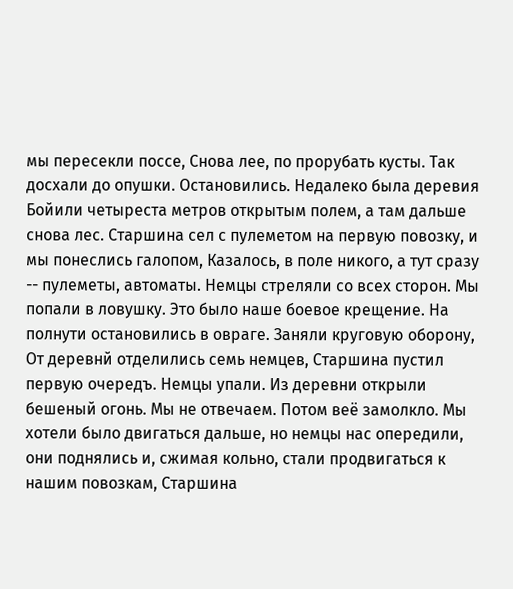мы пересекли поссе, Снова лее, по прорубать кусты. Так досхали до опушки. Остановились. Недалеко была деревия Бойили четыреста метров открытым полем, а там дальше снова лес. Старшина сел с пулеметом на первую повозку, и мы понеслись галопом, Казалось, в поле никого, а тут сразу -- пулеметы, автоматы. Немцы стреляли со всех сторон. Мы попали в ловушку. Это было наше боевое крещение. На полнути остановились в овраге. Заняли круговую оборону, От деревнй отделились семь немцев, Старшина пустил первую очередъ. Немцы упали. Из деревни открыли бешеный огонь. Мы не отвечаем. Потом веё замолкло. Мы хотели было двигаться дальше, но немцы нас опередили, они поднялись и, сжимая кольно, стали продвигаться к нашим повозкам, Старшина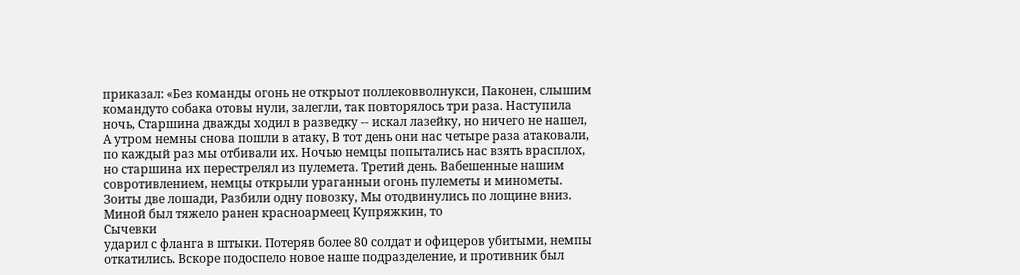приказал: «Без команды огонь не открыот поллековволнукси, Паконен, слышим командуто собака отовы нули, залегли, так повторялось три раза. Наступила ночь, Старшина дважды ходил в разведку -- искал лазейку, но ничего не нашел, А утром немны снова пошли в атаку, В тот день они нас четыре раза атаковали, по каждый раз мы отбивали их. Ночью немцы попытались нас взять врасплох, но старшина их перестрелял из пулемета. Третий день. Вабешенные нашим совротивлением, немцы открыли ураганныи огонь пулеметы и минометы. Зоиты две лошади, Разбили одну повозку, Мы отодвинулись по лощине вниз. Миной был тяжело ранен красноармеец Купряжкин, то
Сычевки
ударил с фланга в штыки. Потеряв более 80 солдат и офицеров убитыми, немпы откатились. Вскоре подоспело новое наше подразделение, и противник был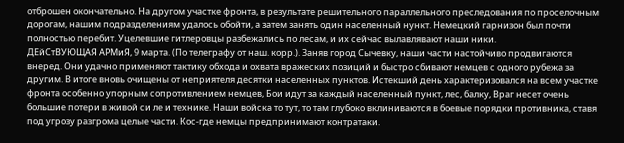отброшен окончательно. На другом участке фронта, в результате решительного параллельного преследования по проселочным дорогам, нашим подразделениям удалось обойти, а затем занять один населенный нункт. Немецкий гарнизон был почти полностью перебит. Уцелевшие гитлеровцы разбежались по лесам, и их сейчас вылавлявают наши ники.
ДЕйСтВУЮЩАЯ АРМиЯ, 9 марта. (По телеграфу от наш. корр.). Заняв город Сычевку, наши части настойчиво продвигаются внеред. Они удачно применяют тактику обхода и охвата вражеских позиций и быстро сбивают немцев с одного рубежа за другим. В итоге вновь очищены от неприятеля десятки населенных пунктов. Истекший день характеризовался на всем участке фронта особенно упорным сопротивлением немцев, Бои идут за каждый населенный пункт, лес, балку, Враг несет очень большие потери в живой си ле и технике. Наши войска то тут, то там глубоко вклиниваются в боевые порядки противника, ставя под угрозу разгрома целые части. Кос-где немцы предпринимают контратаки.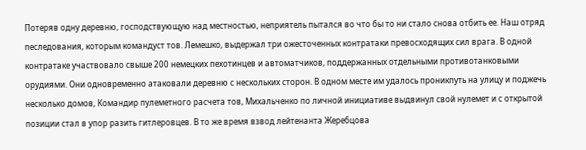Потеряв одну деревню, господствующую над местностью, неприятель пытался во что бы то ни стало снова отбить ее. Наш отряд песледования, которым командуст тов. Лемешко, выдержал три ожесточенных контратаки превосходящих сил врага. В одной контратаке участвовало свыше 200 немецких пехотинцев и автоматчиков, поддержанных отдельными противотанковыми орудиями. Они одновременно атаковали деревню с нескольких сторон. В одном месте им удалось проникпуть на улицу и поджечь несколько домов, Командир пулеметного расчета тов, Михальченко по личной инициативе выдвинул свой нулемет и с открытой позиции стал в упор разить гитлеровцев. В то же время взвод лейтенанта Жеребцова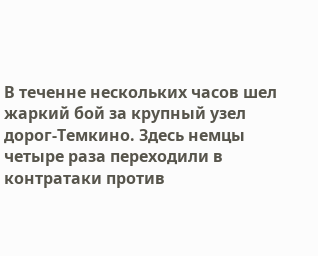В теченне нескольких часов шел жаркий бой за крупный узел дорог-Темкино. Здесь немцы четыре раза переходили в контратаки против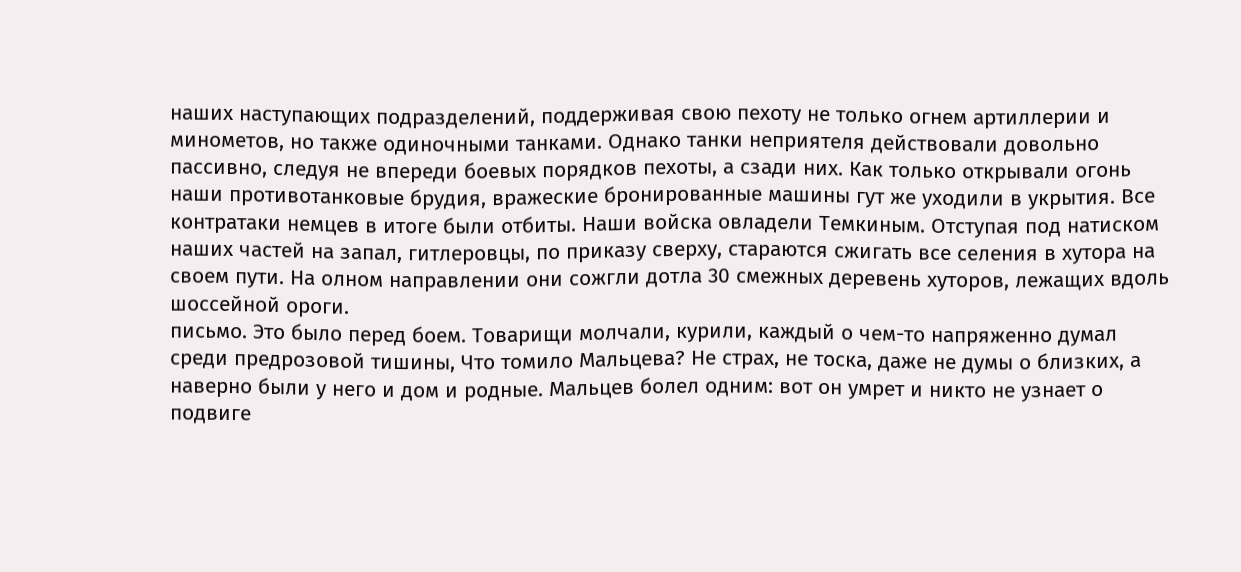наших наступающих подразделений, поддерживая свою пехоту не только огнем артиллерии и минометов, но также одиночными танками. Однако танки неприятеля действовали довольно пассивно, следуя не впереди боевых порядков пехоты, а сзади них. Как только открывали огонь наши противотанковые брудия, вражеские бронированные машины гут же уходили в укрытия. Все контратаки немцев в итоге были отбиты. Наши войска овладели Темкиным. Отступая под натиском наших частей на запал, гитлеровцы, по приказу сверху, стараются сжигать все селения в хутора на своем пути. На олном направлении они сожгли дотла 30 смежных деревень хуторов, лежащих вдоль шоссейной ороги.
письмо. Это было перед боем. Товарищи молчали, курили, каждый о чем-то напряженно думал среди предрозовой тишины, Что томило Мальцева? Не страх, не тоска, даже не думы о близких, а наверно были у него и дом и родные. Мальцев болел одним: вот он умрет и никто не узнает о подвиге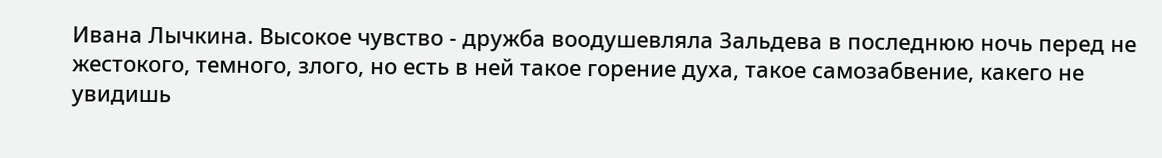Ивана Лычкина. Высокое чувство - дружба воодушевляла Зальдева в последнюю ночь перед не жестокого, темного, злого, но есть в ней такое горение духа, такое самозабвение, какего не увидишь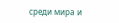среди мира и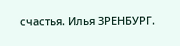счастья. Илья ЗРЕНБУРГ.